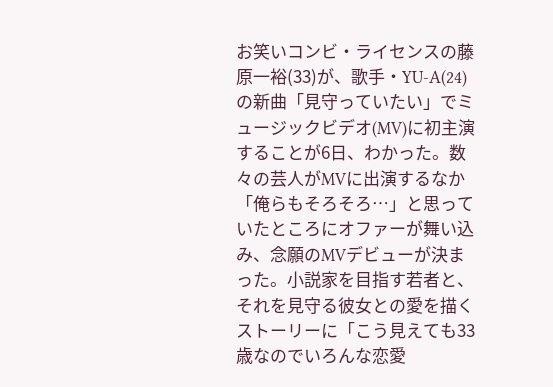お笑いコンビ・ライセンスの藤原一裕(33)が、歌手・YU-A(24)の新曲「見守っていたい」でミュージックビデオ(MV)に初主演することが6日、わかった。数々の芸人がMVに出演するなか「俺らもそろそろ…」と思っていたところにオファーが舞い込み、念願のMVデビューが決まった。小説家を目指す若者と、それを見守る彼女との愛を描くストーリーに「こう見えても33歳なのでいろんな恋愛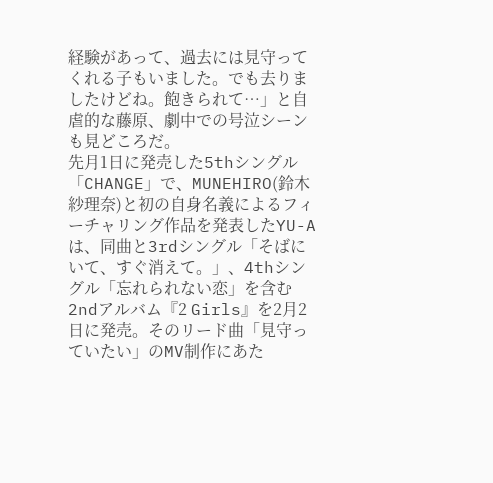経験があって、過去には見守ってくれる子もいました。でも去りましたけどね。飽きられて…」と自虐的な藤原、劇中での号泣シーンも見どころだ。
先月1日に発売した5thシングル「CHANGE」で、MUNEHIRO(鈴木紗理奈)と初の自身名義によるフィーチャリング作品を発表したYU-Aは、同曲と3rdシングル「そばにいて、すぐ消えて。」、4thシングル「忘れられない恋」を含む2ndアルバム『2 Girls』を2月2日に発売。そのリード曲「見守っていたい」のMV制作にあた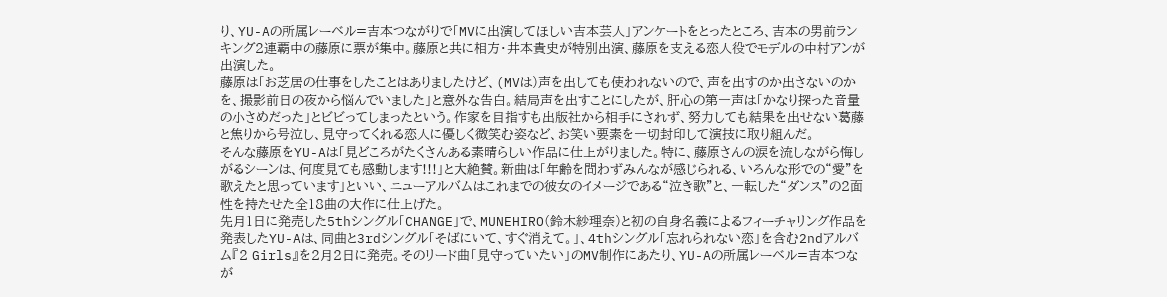り、YU-Aの所属レーベル=吉本つながりで「MVに出演してほしい吉本芸人」アンケートをとったところ、吉本の男前ランキング2連覇中の藤原に票が集中。藤原と共に相方・井本貴史が特別出演、藤原を支える恋人役でモデルの中村アンが出演した。
藤原は「お芝居の仕事をしたことはありましたけど、(MVは)声を出しても使われないので、声を出すのか出さないのかを、撮影前日の夜から悩んでいました」と意外な告白。結局声を出すことにしたが、肝心の第一声は「かなり探った音量の小さめだった」とビビってしまったという。作家を目指すも出版社から相手にされず、努力しても結果を出せない葛藤と焦りから号泣し、見守ってくれる恋人に優しく微笑む姿など、お笑い要素を一切封印して演技に取り組んだ。
そんな藤原をYU-Aは「見どころがたくさんある素晴らしい作品に仕上がりました。特に、藤原さんの涙を流しながら悔しがるシーンは、何度見ても感動します!!!」と大絶賛。新曲は「年齢を問わずみんなが感じられる、いろんな形での“愛”を歌えたと思っています」といい、ニューアルバムはこれまでの彼女のイメージである“泣き歌”と、一転した“ダンス”の2面性を持たせた全18曲の大作に仕上げた。
先月1日に発売した5thシングル「CHANGE」で、MUNEHIRO(鈴木紗理奈)と初の自身名義によるフィーチャリング作品を発表したYU-Aは、同曲と3rdシングル「そばにいて、すぐ消えて。」、4thシングル「忘れられない恋」を含む2ndアルバム『2 Girls』を2月2日に発売。そのリード曲「見守っていたい」のMV制作にあたり、YU-Aの所属レーベル=吉本つなが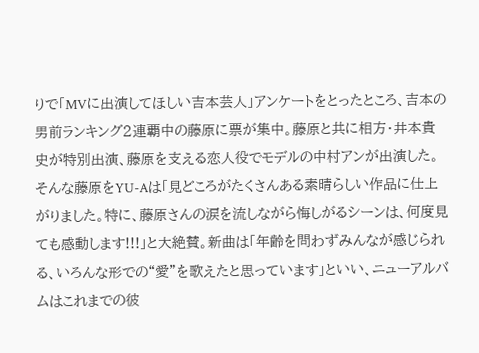りで「MVに出演してほしい吉本芸人」アンケートをとったところ、吉本の男前ランキング2連覇中の藤原に票が集中。藤原と共に相方・井本貴史が特別出演、藤原を支える恋人役でモデルの中村アンが出演した。
そんな藤原をYU-Aは「見どころがたくさんある素晴らしい作品に仕上がりました。特に、藤原さんの涙を流しながら悔しがるシーンは、何度見ても感動します!!!」と大絶賛。新曲は「年齢を問わずみんなが感じられる、いろんな形での“愛”を歌えたと思っています」といい、ニューアルバムはこれまでの彼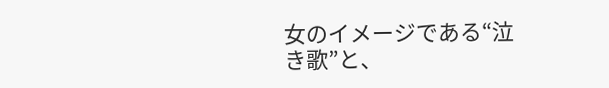女のイメージである“泣き歌”と、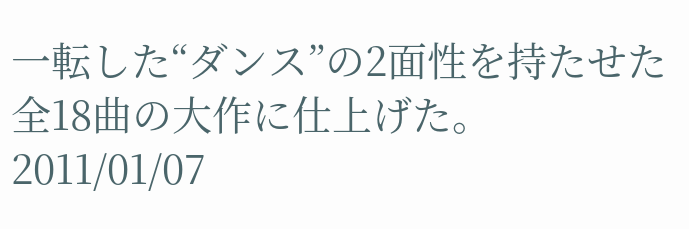一転した“ダンス”の2面性を持たせた全18曲の大作に仕上げた。
2011/01/07